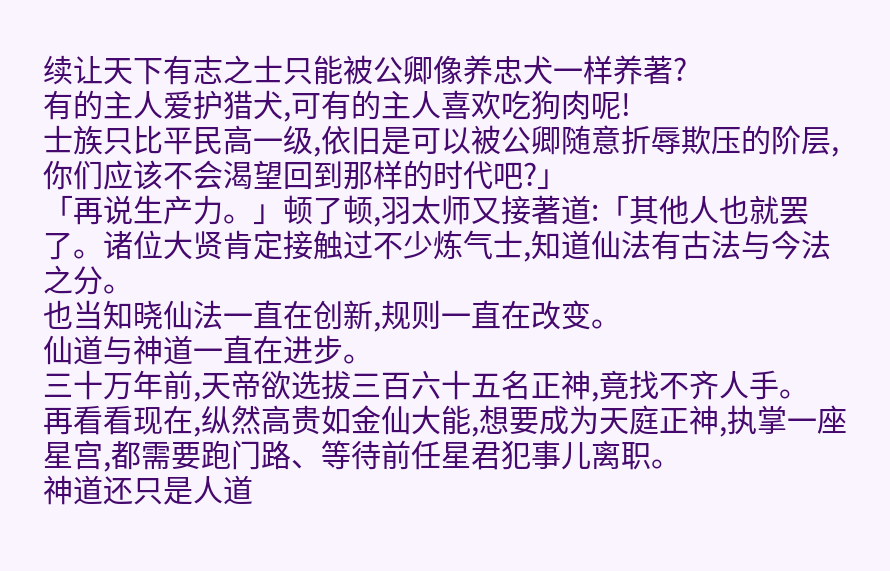续让天下有志之士只能被公卿像养忠犬一样养著?
有的主人爱护猎犬,可有的主人喜欢吃狗肉呢!
士族只比平民高一级,依旧是可以被公卿随意折辱欺压的阶层,你们应该不会渴望回到那样的时代吧?」
「再说生产力。」顿了顿,羽太师又接著道:「其他人也就罢了。诸位大贤肯定接触过不少炼气士,知道仙法有古法与今法之分。
也当知晓仙法一直在创新,规则一直在改变。
仙道与神道一直在进步。
三十万年前,天帝欲选拔三百六十五名正神,竟找不齐人手。
再看看现在,纵然高贵如金仙大能,想要成为天庭正神,执掌一座星宫,都需要跑门路、等待前任星君犯事儿离职。
神道还只是人道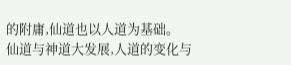的附庸,仙道也以人道为基础。
仙道与神道大发展,人道的变化与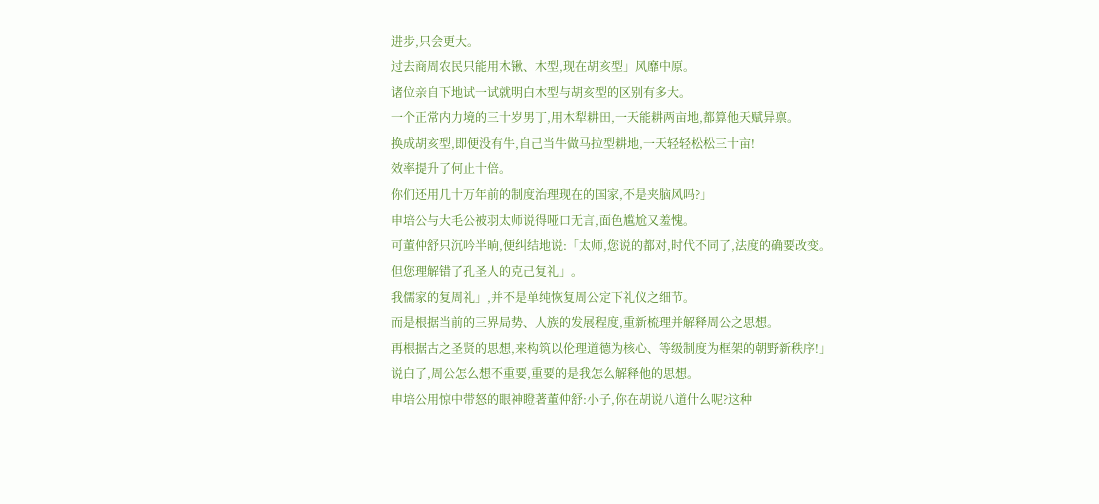进步,只会更大。
过去商周农民只能用木锹、木型,现在胡亥型」风靡中原。
诸位亲自下地试一试就明白木型与胡亥型的区别有多大。
一个正常内力境的三十岁男丁,用木犁耕田,一天能耕两亩地,都算他天赋异禀。
换成胡亥型,即便没有牛,自己当牛做马拉型耕地,一天轻轻松松三十亩!
效率提升了何止十倍。
你们还用几十万年前的制度治理现在的国家,不是夹脑风吗?」
申培公与大毛公被羽太师说得哑口无言,面色尴尬又羞愧。
可董仲舒只沉吟半晌,便纠结地说:「太师,您说的都对,时代不同了,法度的确要改变。
但您理解错了孔圣人的克己复礼」。
我儒家的复周礼」,并不是单纯恢复周公定下礼仪之细节。
而是根据当前的三界局势、人族的发展程度,重新梳理并解释周公之思想。
再根据古之圣贤的思想,来构筑以伦理道德为核心、等级制度为框架的朝野新秩序!」
说白了,周公怎么想不重要,重要的是我怎么解释他的思想。
申培公用惊中带怒的眼神瞪著董仲舒:小子,你在胡说八道什么呢?这种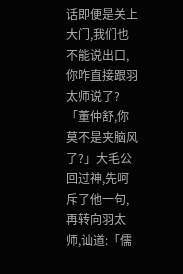话即便是关上大门,我们也不能说出口,你咋直接跟羽太师说了?
「董仲舒,你莫不是夹脑风了?」大毛公回过神,先呵斥了他一句,再转向羽太师,讪道:「儒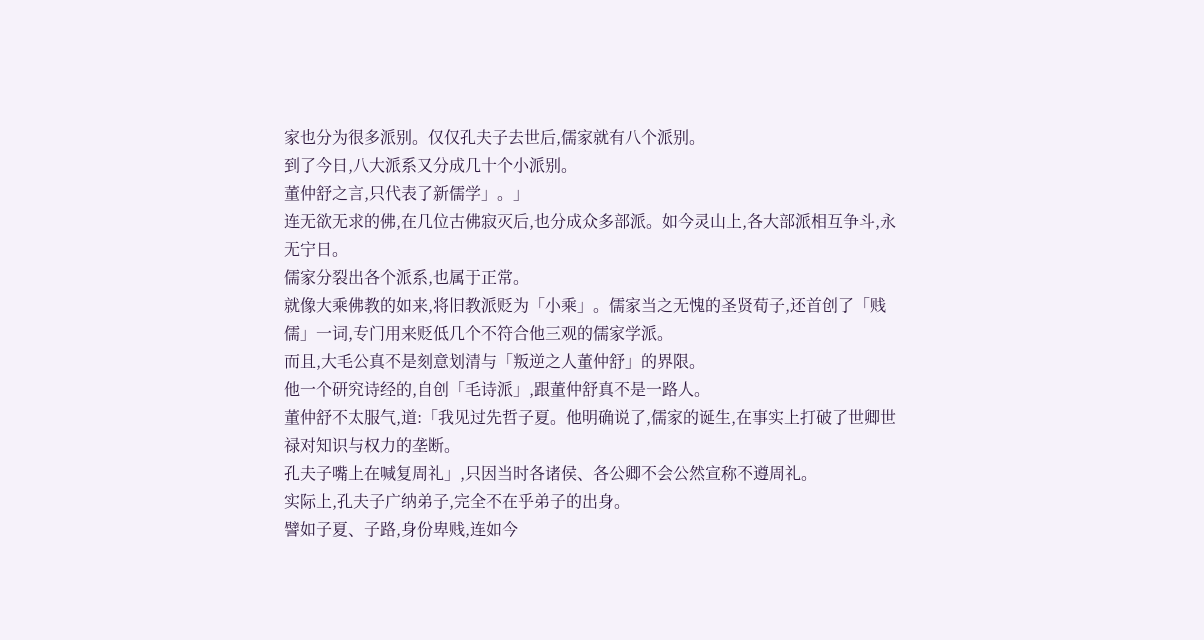家也分为很多派别。仅仅孔夫子去世后,儒家就有八个派别。
到了今日,八大派系又分成几十个小派别。
董仲舒之言,只代表了新儒学」。」
连无欲无求的佛,在几位古佛寂灭后,也分成众多部派。如今灵山上,各大部派相互争斗,永无宁日。
儒家分裂出各个派系,也属于正常。
就像大乘佛教的如来,将旧教派贬为「小乘」。儒家当之无愧的圣贤荀子,还首创了「贱儒」一词,专门用来贬低几个不符合他三观的儒家学派。
而且,大毛公真不是刻意划清与「叛逆之人董仲舒」的界限。
他一个研究诗经的,自创「毛诗派」,跟董仲舒真不是一路人。
董仲舒不太服气,道:「我见过先哲子夏。他明确说了,儒家的诞生,在事实上打破了世卿世禄对知识与权力的垄断。
孔夫子嘴上在喊复周礼」,只因当时各诸侯、各公卿不会公然宣称不遵周礼。
实际上,孔夫子广纳弟子,完全不在乎弟子的出身。
譬如子夏、子路,身份卑贱,连如今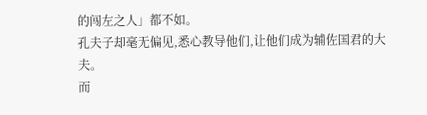的闯左之人」都不如。
孔夫子却毫无偏见,悉心教导他们,让他们成为辅佐国君的大夫。
而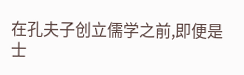在孔夫子创立儒学之前,即便是士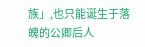族」,也只能诞生于落魄的公卿后人